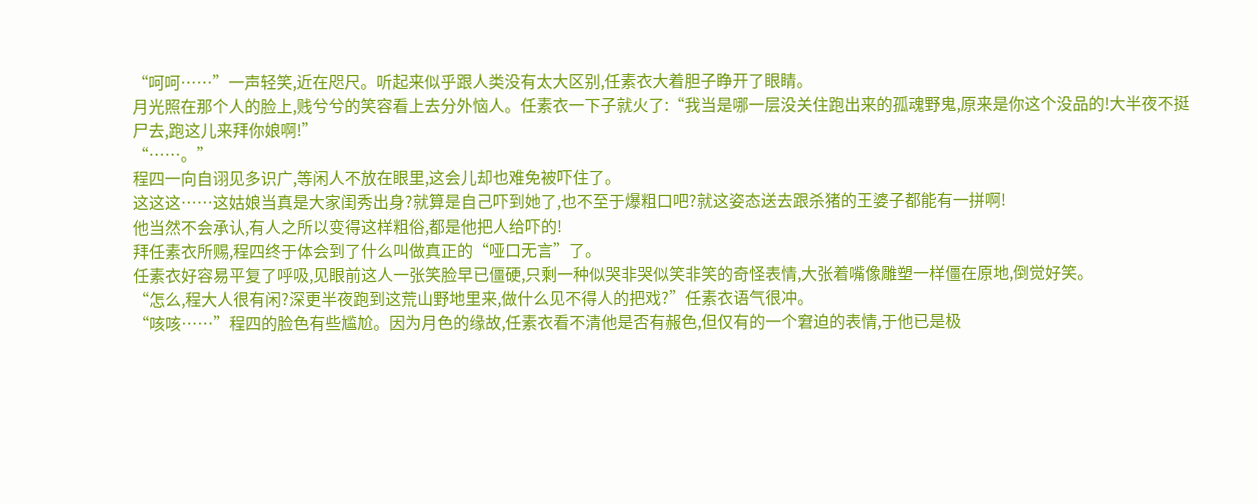“呵呵……”一声轻笑,近在咫尺。听起来似乎跟人类没有太大区别,任素衣大着胆子睁开了眼睛。
月光照在那个人的脸上,贱兮兮的笑容看上去分外恼人。任素衣一下子就火了:“我当是哪一层没关住跑出来的孤魂野鬼,原来是你这个没品的!大半夜不挺尸去,跑这儿来拜你娘啊!”
“……。”
程四一向自诩见多识广,等闲人不放在眼里,这会儿却也难免被吓住了。
这这这……这姑娘当真是大家闺秀出身?就算是自己吓到她了,也不至于爆粗口吧?就这姿态送去跟杀猪的王婆子都能有一拼啊!
他当然不会承认,有人之所以变得这样粗俗,都是他把人给吓的!
拜任素衣所赐,程四终于体会到了什么叫做真正的“哑口无言”了。
任素衣好容易平复了呼吸,见眼前这人一张笑脸早已僵硬,只剩一种似哭非哭似笑非笑的奇怪表情,大张着嘴像雕塑一样僵在原地,倒觉好笑。
“怎么,程大人很有闲?深更半夜跑到这荒山野地里来,做什么见不得人的把戏?”任素衣语气很冲。
“咳咳……”程四的脸色有些尴尬。因为月色的缘故,任素衣看不清他是否有赧色,但仅有的一个窘迫的表情,于他已是极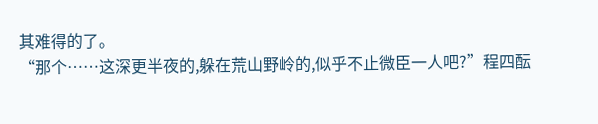其难得的了。
“那个……这深更半夜的,躲在荒山野岭的,似乎不止微臣一人吧?”程四酝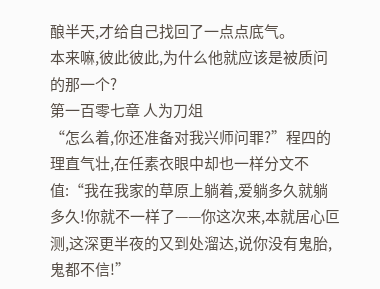酿半天,才给自己找回了一点点底气。
本来嘛,彼此彼此,为什么他就应该是被质问的那一个?
第一百零七章 人为刀俎
“怎么着,你还准备对我兴师问罪?”程四的理直气壮,在任素衣眼中却也一样分文不值:“我在我家的草原上躺着,爱躺多久就躺多久!你就不一样了——你这次来,本就居心叵测,这深更半夜的又到处溜达,说你没有鬼胎,鬼都不信!”